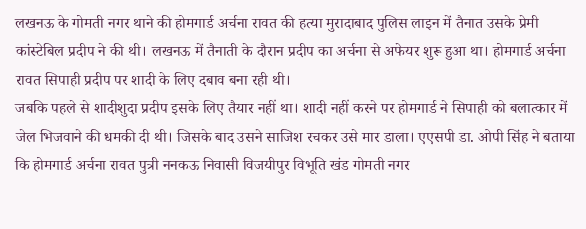लखनऊ के गोमती नगर थाने की होमगार्ड अर्चना रावत की हत्या मुरादाबाद पुलिस लाइन में तैनात उसके प्रेमी कांस्टेबिल प्रदीप ने की थी। लखनऊ में तैनाती के दौरान प्रदीप का अर्चना से अफेयर शुरू हुआ था। होमगार्ड अर्चना रावत सिपाही प्रदीप पर शादी के लिए दबाव बना रही थी।
जबकि पहले से शादीशुदा प्रदीप इसके लिए तैयार नहीं था। शादी नहीं करने पर होमगार्ड ने सिपाही को बलात्कार में जेल भिजवाने की धमकी दी थी। जिसके बाद उसने साजिश रचकर उसे मार डाला। एएसपी डा. ओपी सिंह ने बताया कि होमगार्ड अर्चना रावत पुत्री ननकऊ निवासी विजयीपुर विभूति खंड गोमती नगर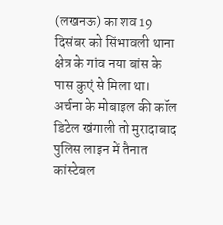(लखनऊ) का शव 19 दिसंबर को सिंभावली थाना क्षेत्र के गांव नया बांस के पास कुएं से मिला था।
अर्चना के मोबाइल की कॉल डिटेल खंगाली तो मुरादाबाद पुलिस लाइन में तैनात कांस्टेबल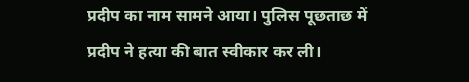प्रदीप का नाम सामने आया। पुलिस पूछताछ में प्रदीप ने हत्या की बात स्वीकार कर ली।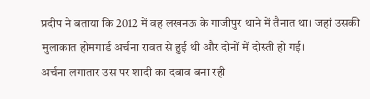प्रदीप ने बताया कि 2012 में वह लखनऊ के गाजीपुर थाने में तैनात था। जहां उसकी मुलाकात होमगार्ड अर्चना रावत से हुई थी और दोनों में दोस्ती हो गई।
अर्चना लगातार उस पर शादी का दबाव बना रही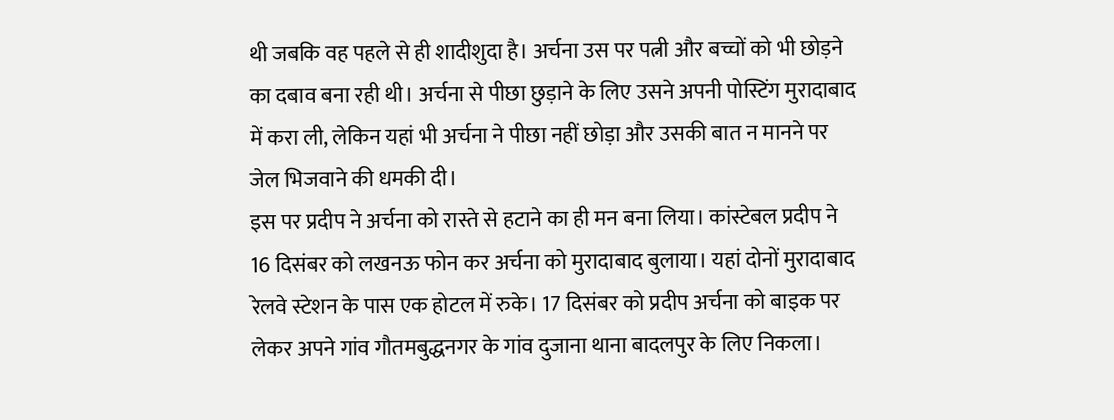थी जबकि वह पहले से ही शादीशुदा है। अर्चना उस पर पत्नी और बच्चों को भी छोड़ने का दबाव बना रही थी। अर्चना से पीछा छुड़ाने के लिए उसने अपनी पोस्टिंग मुरादाबाद में करा ली, लेकिन यहां भी अर्चना ने पीछा नहीं छोड़ा और उसकी बात न मानने पर जेल भिजवाने की धमकी दी।
इस पर प्रदीप ने अर्चना को रास्ते से हटाने का ही मन बना लिया। कांस्टेबल प्रदीप ने 16 दिसंबर को लखनऊ फोन कर अर्चना को मुरादाबाद बुलाया। यहां दोनों मुरादाबाद रेलवे स्टेशन के पास एक होटल में रुके। 17 दिसंबर को प्रदीप अर्चना को बाइक पर लेकर अपने गांव गौतमबुद्धनगर के गांव दुजाना थाना बादलपुर के लिए निकला।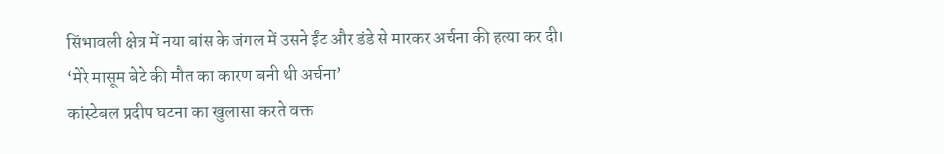सिंभावली क्षेत्र में नया बांस के जंगल में उसने ईंट और डंडे से मारकर अर्चना की हत्या कर दी।
‘मेरे मासूम बेटे की मौत का कारण बनी थी अर्चना’
कांस्टेबल प्रदीप घटना का खुलासा करते वक्त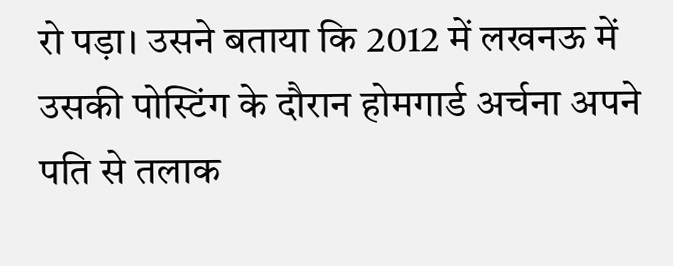रो पड़ा। उसने बताया कि 2012 में लखनऊ में उसकी पोस्टिंग के दौरान होमगार्ड अर्चना अपने पति से तलाक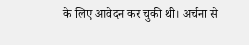के लिए आवेदन कर चुकी थी। अर्चना से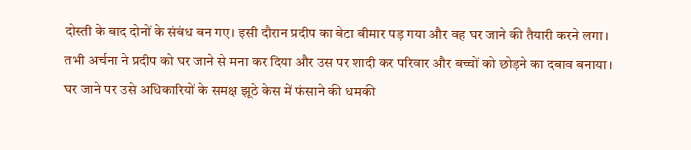दोस्ती के बाद दोनों के संबंध बन गए। इसी दौरान प्रदीप का बेटा बीमार पड़ गया और वह घर जाने की तैयारी करने लगा।
तभी अर्चना ने प्रदीप को घर जाने से मना कर दिया और उस पर शादी कर परिवार और बच्चों को छोड़ने का दबाव बनाया। घर जाने पर उसे अधिकारियों के समक्ष झूठे केस में फंसाने की धमकी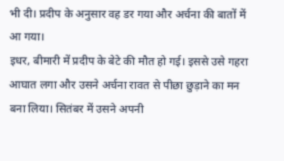भी दी। प्रदीप के अनुसार वह डर गया और अर्चना की बातों में आ गया।
इधर, बीमारी में प्रदीप के बेटे की मौत हो गई। इससे उसे गहरा आघात लगा और उसने अर्चना रावत से पीछा छुड़ाने का मन बना लिया। सितंबर में उसने अपनी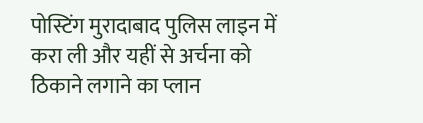पोस्टिंग मुरादाबाद पुलिस लाइन में करा ली और यहीं से अर्चना को ठिकाने लगाने का प्लान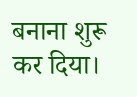बनाना शुरू कर दिया।